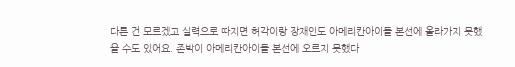다른 건 모르겠고 실력으로 따지면 허각이랑 장재인도 아메리칸아이돌 본선에 올라가지 못했을 수도 있어요. 존박이 아메리칸아이돌 본선에 오르지 못했다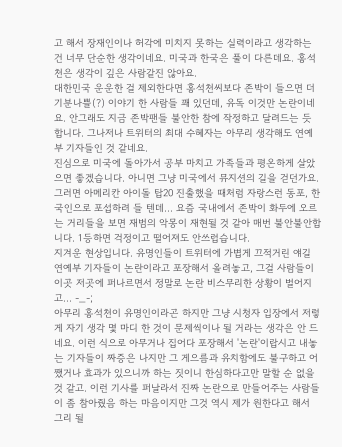고 해서 장재인이나 허각에 미치지 못하는 실력이라고 생각하는 건 너무 단순한 생각이네요. 미국과 한국은 풀이 다른데요. 홍석천은 생각이 깊은 사람같진 않아요.
대한민국 운운한 걸 제외한다면 홍석천씨보다 존박이 들으면 더 기분나쁠(?) 이야기 한 사람들 꽤 있던데, 유독 이것만 논란이네요. 안그래도 지금 존박팬들 불안한 참에 작정하고 달려드는 듯 합니다. 그나저나 트위터의 최대 수혜자는 아무리 생각해도 연예부 기자들인 것 같네요.
진심으로 미국에 돌아가서 공부 마치고 가족들과 평온하게 살았으면 좋겠습니다. 아니면 그냥 미국에서 뮤지션의 길을 걷던가요. 그러면 아메리칸 아이돌 탑20 진출했을 때처럼 자랑스런 동포, 한국인으로 포섭하려 들 텐데... 요즘 국내에서 존박이 화두에 오르는 거리들을 보면 재범의 악몽이 재현될 것 같아 매번 불안불안합니다. 1등하면 걱정이고 떨어져도 안쓰럽습니다.
지겨운 현상입니다. 유명인들이 트위터에 가볍게 끄적거린 얘길 연예부 기자들이 논란이라고 포장해서 올려놓고, 그걸 사람들이 이곳 저곳에 퍼나르면서 정말로 논란 비스무리한 상황이 벌어지고... -_-;
아무리 홍석천이 유명인이라곤 하지만 그냥 시청자 입장에서 저렇게 자기 생각 몇 마디 한 것이 문제씩이나 될 거라는 생각은 안 드네요. 이런 식으로 아무거나 집어다 포장해서 '논란'이랍시고 내놓는 기자들이 짜증은 나지만 그 게으름과 유치함에도 불구하고 어쨌거나 효과가 있으니까 하는 짓이니 한심하다고만 말할 순 없을 것 같고. 이런 기사를 퍼날라서 진짜 논란으로 만들어주는 사람들이 좀 참아줬음 하는 마음이지만 그것 역시 제가 원한다고 해서 그리 될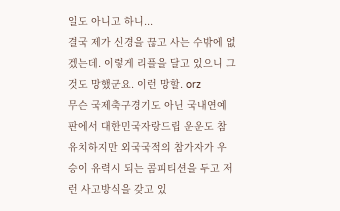일도 아니고 하니...
결국 제가 신경을 끊고 사는 수밖에 없겠는데. 이렇게 리플을 달고 있으니 그것도 망했군요. 이런 망할. orz
무슨 국제축구경기도 아닌 국내연예판에서 대한민국자랑드립 운운도 참 유치하지만 외국국적의 참가자가 우승이 유력시 되는 콤피티션을 두고 저런 사고방식을 갖고 있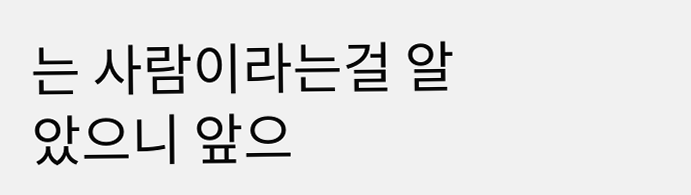는 사람이라는걸 알았으니 앞으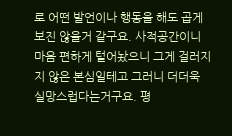로 어떤 발언이나 행동을 해도 곱게 보진 않을거 같구요. 사적공간이니 마음 편하게 털어놨으니 그게 걸러지지 않은 본심일테고 그러니 더더욱 실망스럽다는거구요. 평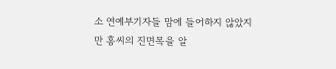소 연예부기자들 맘에 들어하지 않았지만 홍씨의 진면목을 알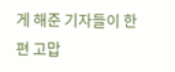게 해준 기자들이 한편 고맙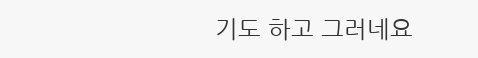기도 하고 그러네요